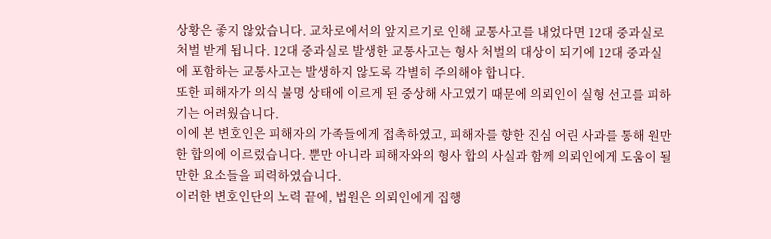상황은 좋지 않았습니다. 교차로에서의 앞지르기로 인해 교통사고를 내었다면 12대 중과실로 처벌 받게 됩니다. 12대 중과실로 발생한 교통사고는 형사 처벌의 대상이 되기에 12대 중과실에 포함하는 교통사고는 발생하지 않도록 각별히 주의해야 합니다.
또한 피해자가 의식 불명 상태에 이르게 된 중상해 사고였기 때문에 의뢰인이 실형 선고를 피하기는 어려웠습니다.
이에 본 변호인은 피해자의 가족들에게 접촉하였고, 피해자를 향한 진심 어린 사과를 통해 원만한 합의에 이르렀습니다. 뿐만 아니라 피해자와의 형사 합의 사실과 함께 의뢰인에게 도움이 될만한 요소들을 피력하였습니다.
이러한 변호인단의 노력 끝에, 법원은 의뢰인에게 집행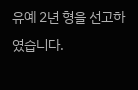유예 2년 형을 선고하였습니다.